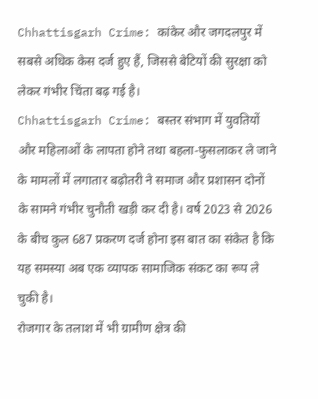Chhattisgarh Crime: कांकेर और जगदलपुर में सबसे अधिक केस दर्ज हुए हैं, जिससे बेटियों की सुरक्षा को लेकर गंभीर चिंता बढ़ गई है।
Chhattisgarh Crime: बस्तर संभाग में युवतियों और महिलाओं के लापता होने तथा बहला-फुसलाकर ले जाने के मामलों में लगातार बढ़ोतरी ने समाज और प्रशासन दोनों के सामने गंभीर चुनौती खड़ी कर दी है। वर्ष 2023 से 2026 के बीच कुल 687 प्रकरण दर्ज होना इस बात का संकेत है कि यह समस्या अब एक व्यापक सामाजिक संकट का रूप ले चुकी है।
रोजगार के तलाश में भी ग्रामीण क्षेत्र की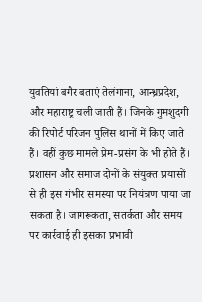युवतियां बगैर बताएं तेलंगाना, आन्ध्रप्रदेश, और महाराष्ट्र चली जाती हैं। जिनके गुमशुदगी की रिपोर्ट परिजन पुलिस थानों में किए जाते हैं। वहीं कुछ मामले प्रेम-प्रसंग के भी होते हैं। प्रशासन और समाज दोनों के संयुक्त प्रयासों से ही इस गंभीर समस्या पर नियंत्रण पाया जा सकता है। जागरूकता, सतर्कता और समय पर कार्रवाई ही इसका प्रभावी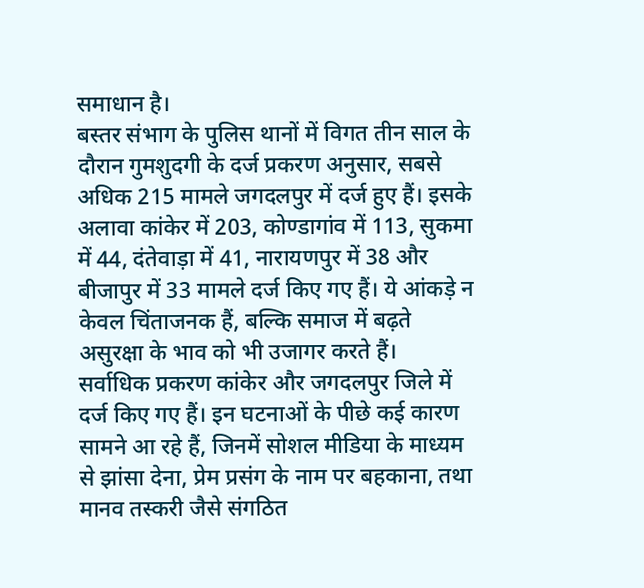समाधान है।
बस्तर संभाग के पुलिस थानों में विगत तीन साल के दौरान गुमशुदगी के दर्ज प्रकरण अनुसार, सबसे अधिक 215 मामले जगदलपुर में दर्ज हुए हैं। इसके अलावा कांकेर में 203, कोण्डागांव में 113, सुकमा में 44, दंतेवाड़ा में 41, नारायणपुर में 38 और बीजापुर में 33 मामले दर्ज किए गए हैं। ये आंकड़े न केवल चिंताजनक हैं, बल्कि समाज में बढ़ते असुरक्षा के भाव को भी उजागर करते हैं।
सर्वाधिक प्रकरण कांकेर और जगदलपुर जिले में दर्ज किए गए हैं। इन घटनाओं के पीछे कई कारण सामने आ रहे हैं, जिनमें सोशल मीडिया के माध्यम से झांसा देना, प्रेम प्रसंग के नाम पर बहकाना, तथा मानव तस्करी जैसे संगठित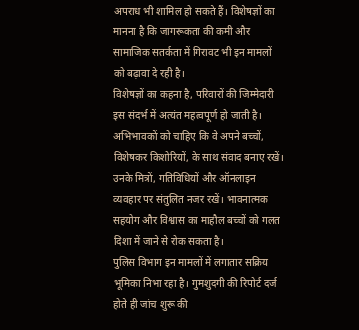अपराध भी शामिल हो सकते हैं। विशेषज्ञों का मानना है कि जागरूकता की कमी और सामाजिक सतर्कता में गिरावट भी इन मामलों को बढ़ावा दे रही है।
विशेषज्ञों का कहना है, परिवारों की जिम्मेदारी इस संदर्भ में अत्यंत महत्वपूर्ण हो जाती है। अभिभावकों को चाहिए कि वे अपने बच्चों, विशेषकर किशोरियों, के साथ संवाद बनाए रखें। उनके मित्रों, गतिविधियों और ऑनलाइन व्यवहार पर संतुलित नजर रखें। भावनात्मक सहयोग और विश्वास का माहौल बच्चों को गलत दिशा में जाने से रोक सकता है।
पुलिस विभाग इन मामलों में लगातार सक्रिय भूमिका निभा रहा है। गुमशुदगी की रिपोर्ट दर्ज होते ही जांच शुरू की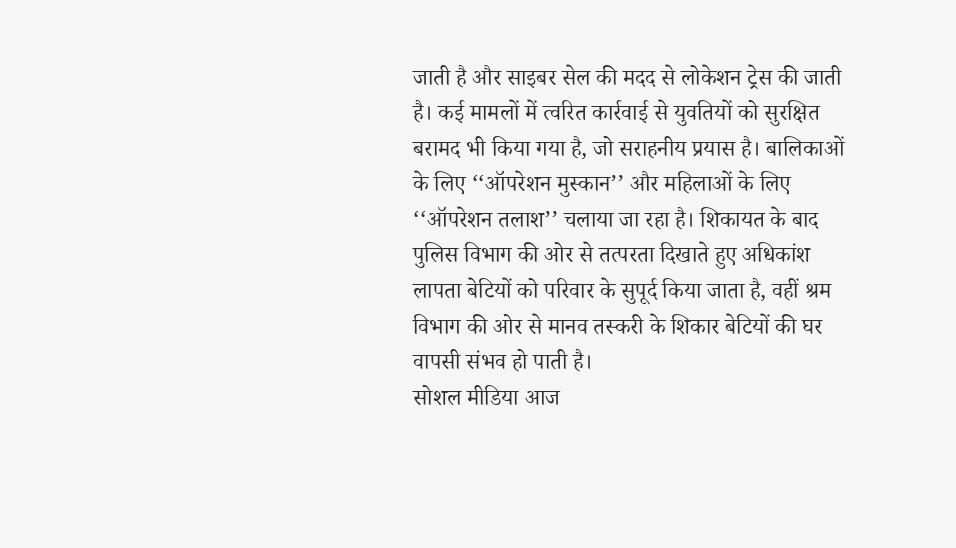जाती है और साइबर सेल की मदद से लोकेशन ट्रेस की जाती है। कई मामलों में त्वरित कार्रवाई से युवतियों को सुरक्षित बरामद भी किया गया है, जो सराहनीय प्रयास है। बालिकाओं के लिए ‘‘ऑपरेशन मुस्कान’’ और महिलाओं के लिए ‘‘ऑपरेशन तलाश’’ चलाया जा रहा है। शिकायत के बाद पुलिस विभाग की ओर से तत्परता दिखाते हुए अधिकांश लापता बेटियों को परिवार के सुपूर्द किया जाता है, वहीं श्रम विभाग की ओर से मानव तस्करी के शिकार बेटियों की घर वापसी संभव हो पाती है।
सोशल मीडिया आज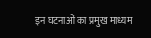इन घटनाओं का प्रमुख माध्यम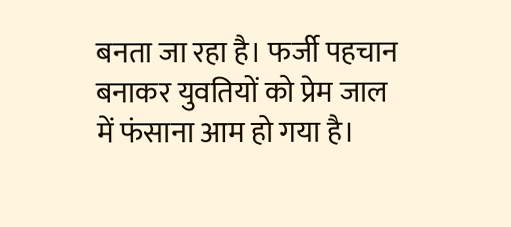बनता जा रहा है। फर्जी पहचान बनाकर युवतियों को प्रेम जाल में फंसाना आम हो गया है।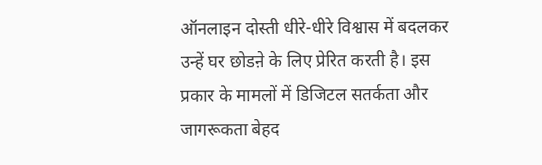ऑनलाइन दोस्ती धीरे-धीरे विश्वास में बदलकर उन्हें घर छोडऩे के लिए प्रेरित करती है। इस प्रकार के मामलों में डिजिटल सतर्कता और जागरूकता बेहद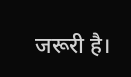जरूरी है।